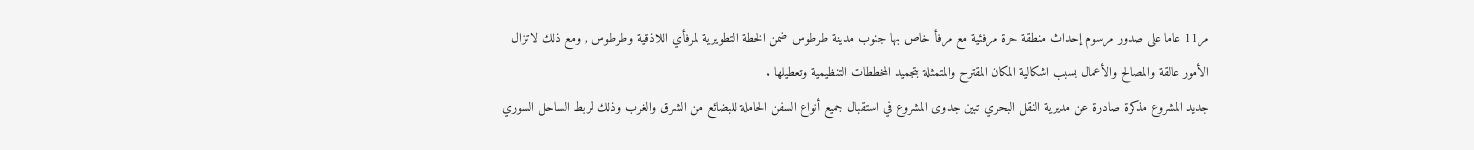مر11 عاما على صدور مرسوم إحداث منطقة حرة مرفئية مع مرفأ خاص بها جنوب مدينة طرطوس ضمن الخطة التطويرية لمرفأي اللاذقية وطرطوس , ومع ذلك لاتزال الأمور عالقة والمصالح والأعمال بسبب اشكالية المكان المقترح والمتمثلة بتجميد المخططات التنظيمية وتعطيلها .
جديد المشروع مذكرة صادرة عن مديرية النقل البحري تبين جدوى المشروع في استقبال جميع أنواع السفن الحاملة للبضائع من الشرق والغرب وذلك لربط الساحل السوري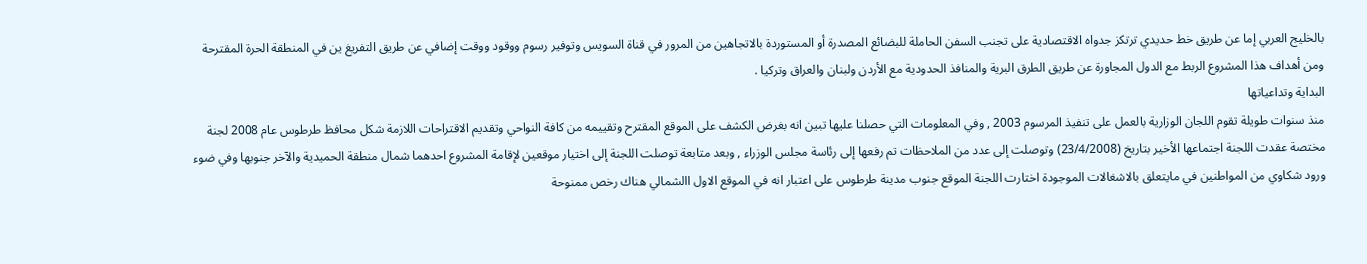بالخليج العربي إما عن طريق خط حديدي ترتكز جدواه الاقتصادية على تجنب السفن الحاملة للبضائع المصدرة أو المستوردة بالاتجاهين من المرور في قناة السويس وتوفير رسوم ووقود ووقت إضافي عن طريق التفريغ ين في المنطقة الحرة المقترحة ومن أهداف هذا المشروع الربط مع الدول المجاورة عن طريق الطرق البرية والمنافذ الحدودية مع الأردن ولبنان والعراق وتركيا .
البداية وتداعياتها
منذ سنوات طويلة تقوم اللجان الوزارية بالعمل على تنفيذ المرسوم 2003 , وفي المعلومات التي حصلنا عليها تبين انه بغرض الكشف على الموقع المقترح وتقييمه من كافة النواحي وتقديم الاقتراحات اللازمة شكل محافظ طرطوس عام 2008 لجنة مختصة عقدت اللجنة اجتماعها الأخير بتاريخ (23/4/2008) وتوصلت إلى عدد من الملاحظات تم رفعها إلى رئاسة مجلس الوزراء , وبعد متابعة توصلت اللجنة إلى اختيار موقعين لإقامة المشروع احدهما شمال منطقة الحميدية والآخر جنوبها وفي ضوء ورود شكاوي من المواطنين في مايتعلق بالاشغالات الموجودة اختارت اللجنة الموقع جنوب مدينة طرطوس على اعتبار انه في الموقع الاول االشمالي هناك رخص ممنوحة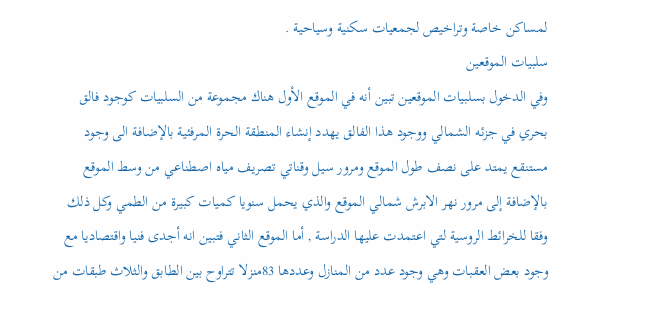لمساكن خاصة وتراخيص لجمعيات سكنية وسياحية .
سلبيات الموقعين
وفي الدخول بسلبيات الموقعين تبين أنه في الموقع الأول هناك مجموعة من السلبيات كوجود فالق بحري في جزئه الشمالي ووجود هذا الفالق يهدد إنشاء المنطقة الحرة المرفئية بالإضافة الى وجود مستنقع يمتد على نصف طول الموقع ومرور سيل وقناتي تصريف مياه اصطناعي من وسط الموقع بالإضافة إلى مرور نهر الابرش شمالي الموقع والذي يحمل سنويا كميات كبيرة من الطمي وكل ذلك وفقا للخرائط الروسية لتي اعتمدت عليها الدراسة , أما الموقع الثاني فتبين انه أجدى فنيا واقتصاديا مع وجود بعض العقبات وهي وجود عدد من المنازل وعددها 83منزلا تتراوح بين الطابق والثلاث طبقات من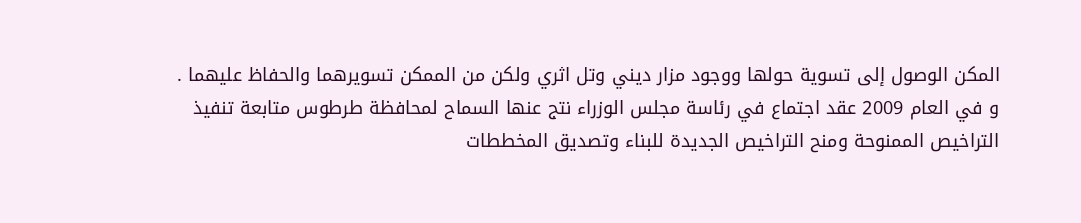المكن الوصول إلى تسوية حولها ووجود مزار ديني وتل اثري ولكن من الممكن تسويرهما والحفاظ عليهما .
و في العام 2009 عقد اجتماع في رئاسة مجلس الوزراء نتج عنها السماح لمحافظة طرطوس متابعة تنفيذ التراخيص الممنوحة ومنح التراخيص الجديدة للبناء وتصديق المخططات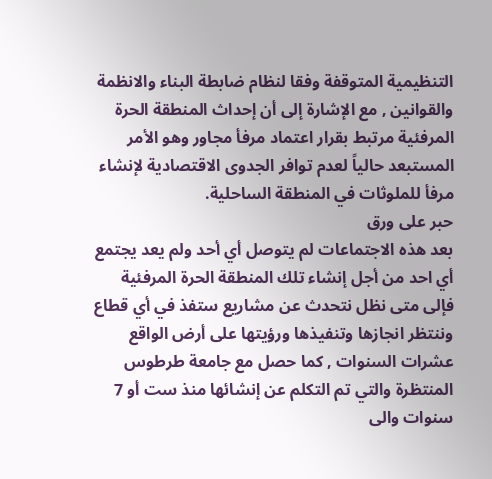التنظيمية المتوقفة وفقا لنظام ضابطة البناء والانظمة والقوانين , مع الإشارة إلى أن إحداث المنطقة الحرة المرفئية مرتبط بقرار اعتماد مرفأ مجاور وهو الأمر المستبعد حالياً لعدم توافر الجدوى الاقتصادية لإنشاء مرفأ للملوثات في المنطقة الساحلية.
حبر على ورق
بعد هذه الاجتماعات لم يتوصل أي أحد ولم يعد يجتمع أي احد من أجل إنشاء تلك المنطقة الحرة المرفئية فإلى متى نظل نتحدث عن مشاريع ستفذ في أي قطاع وننتظر انجازها وتنفيذها ورؤيتها على أرض الواقع عشرات السنوات , كما حصل مع جامعة طرطوس المنتظرة والتي تم التكلم عن إنشائها منذ ست أو 7 سنوات والى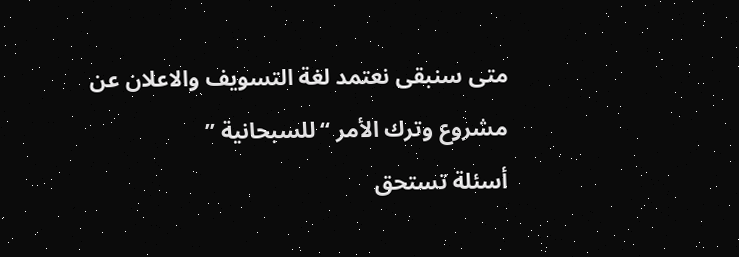متى سنبقى نعتمد لغة التسويف والاعلان عن مشروع وترك الأمر “للسبحانية ”
أسئلة تستحق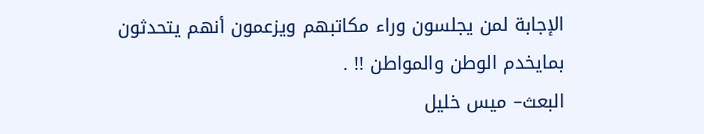الإجابة لمن يجلسون وراء مكاتبهم ويزعمون أنهم يتحدثون بمايخدم الوطن والمواطن !! .
البعث– ميس خليل